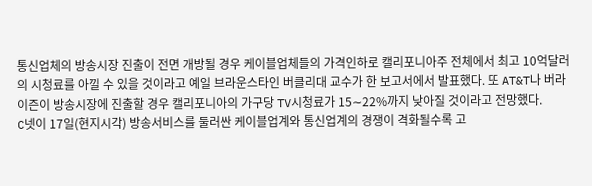통신업체의 방송시장 진출이 전면 개방될 경우 케이블업체들의 가격인하로 캘리포니아주 전체에서 최고 10억달러의 시청료를 아낄 수 있을 것이라고 예일 브라운스타인 버클리대 교수가 한 보고서에서 발표했다. 또 AT&T나 버라이즌이 방송시장에 진출할 경우 캘리포니아의 가구당 TV시청료가 15∼22%까지 낮아질 것이라고 전망했다.
C넷이 17일(현지시각) 방송서비스를 둘러싼 케이블업계와 통신업계의 경쟁이 격화될수록 고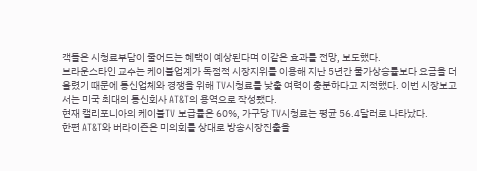객들은 시청료부담이 줄어드는 혜택이 예상된다며 이같은 효과를 전망, 보도했다.
브라운스타인 교수는 케이블업계가 독점적 시장지위를 이용해 지난 5년간 물가상승률보다 요금을 더 올렸기 때문에 통신업체와 경쟁을 위해 TV시청료를 낮출 여력이 충분하다고 지적했다. 이번 시장보고서는 미국 최대의 통신회사 AT&T의 용역으로 작성됐다.
현재 캘리포니아의 케이블TV 보급률은 60%, 가구당 TV시청료는 평균 56.4달러로 나타났다.
한편 AT&T와 버라이즌은 미의회를 상대로 방송시장진출을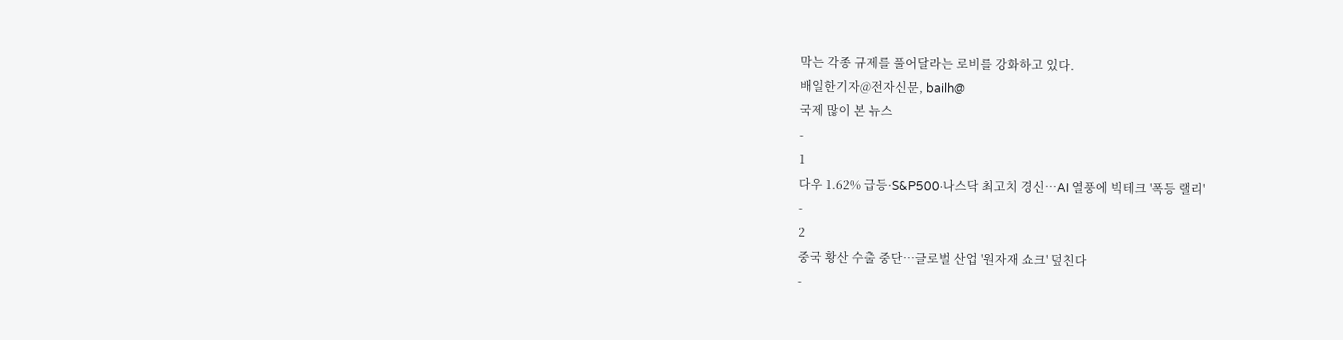막는 각종 규제를 풀어달라는 로비를 강화하고 있다.
배일한기자@전자신문, bailh@
국제 많이 본 뉴스
-
1
다우 1.62% 급등·S&P500·나스닥 최고치 경신…AI 열풍에 빅테크 '폭등 랠리'
-
2
중국 황산 수출 중단…글로벌 산업 '원자재 쇼크' 덮친다
-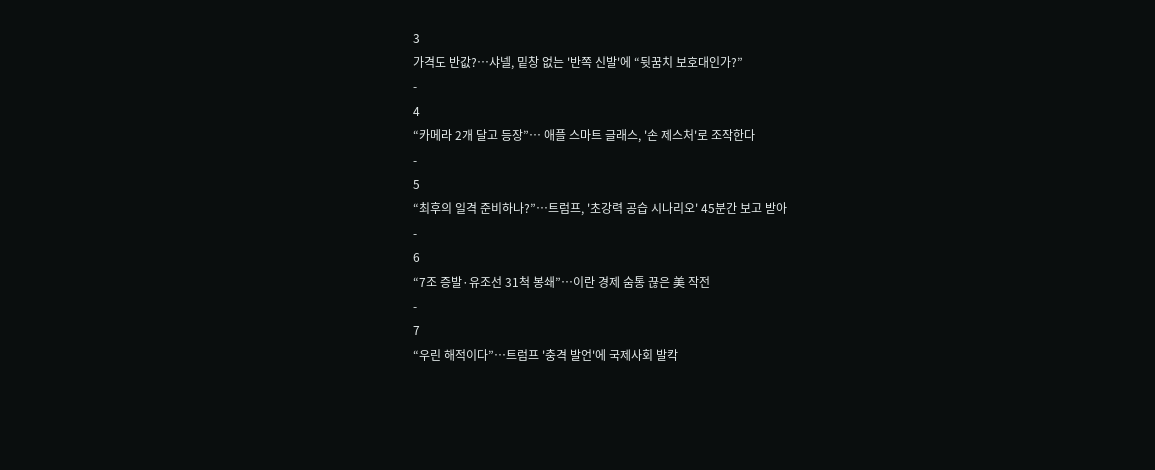3
가격도 반값?…샤넬, 밑창 없는 '반쪽 신발'에 “뒷꿈치 보호대인가?”
-
4
“카메라 2개 달고 등장”… 애플 스마트 글래스, '손 제스처'로 조작한다
-
5
“최후의 일격 준비하나?”…트럼프, '초강력 공습 시나리오' 45분간 보고 받아
-
6
“7조 증발·유조선 31척 봉쇄”…이란 경제 숨통 끊은 美 작전
-
7
“우린 해적이다”…트럼프 '충격 발언'에 국제사회 발칵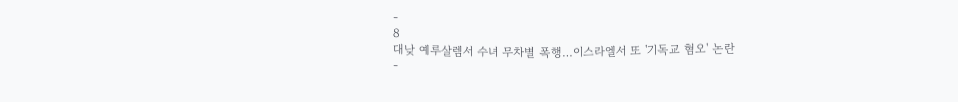-
8
대낮 예루살렘서 수녀 무차별 폭행…이스라엘서 또 '기독교 혐오' 논란
-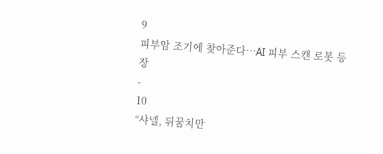9
피부암 조기에 찾아준다…AI 피부 스캔 로봇 등장
-
10
“샤넬, 뒤꿈치만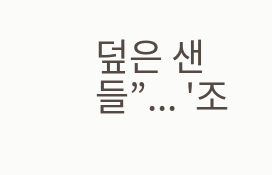덮은 샌들”... '조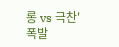롱 vs 극찬' 폭발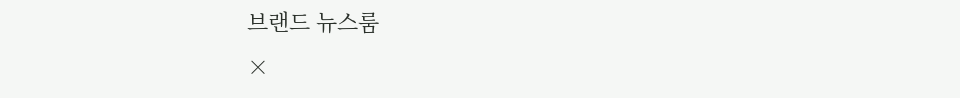브랜드 뉴스룸
×